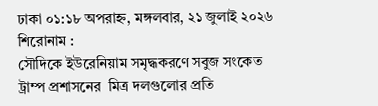ঢাকা ০১:১৮ অপরাহ্ন, মঙ্গলবার, ২১ জুলাই ২০২৬
শিরোনাম :
সৌদিকে ইউরেনিয়াম সমৃদ্ধকরণে সবুজ সংকেত ট্রাম্প প্রশাসনের  মিত্র দলগুলোর প্রতি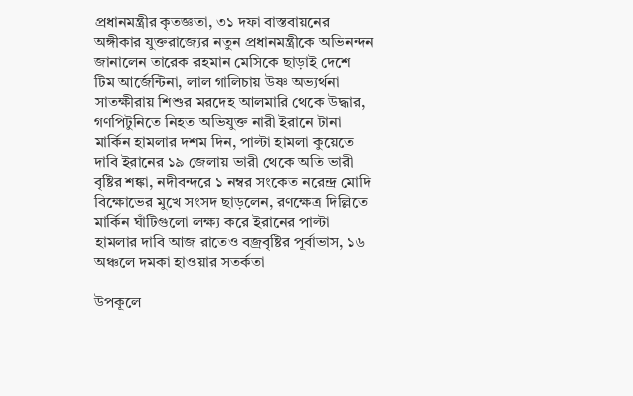প্রধানমন্ত্রীর কৃতজ্ঞতা, ৩১ দফা বাস্তবায়নের অঙ্গীকার যুক্তরাজ্যের নতুন প্রধানমন্ত্রীকে অভিনন্দন জানালেন তারেক রহমান মেসিকে ছাড়াই দেশে টিম আর্জেন্টিনা, লাল গালিচায় উষ্ণ অভ্যর্থনা সাতক্ষীরায় শিশুর মরদেহ আলমারি থেকে উদ্ধার, গণপিটুনিতে নিহত অভিযুক্ত নারী ইরানে টানা মার্কিন হামলার দশম দিন, পাল্টা হামলা কুয়েতে দাবি ইরানের ১৯ জেলায় ভারী থেকে অতি ভারী বৃষ্টির শঙ্কা, নদীবন্দরে ১ নম্বর সংকেত নরেন্দ্র মোদি বিক্ষোভের মুখে সংসদ ছাড়লেন, রণক্ষেত্র দিল্লিতে মার্কিন ঘাঁটিগুলো লক্ষ্য করে ইরানের পাল্টা হামলার দাবি আজ রাতেও বজ্রবৃষ্টির পূর্বাভাস, ১৬ অঞ্চলে দমকা হাওয়ার সতর্কতা

উপকূলে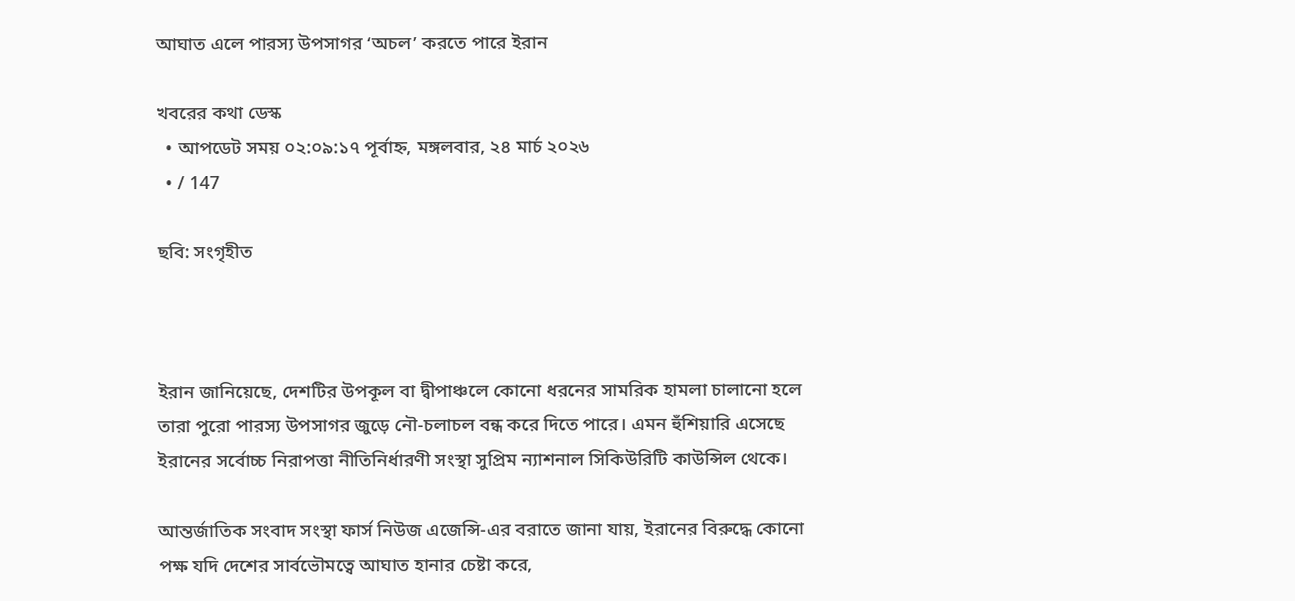আঘাত এলে পারস্য উপসাগর ‘অচল’ করতে পারে ইরান

খবরের কথা ডেস্ক
  • আপডেট সময় ০২:০৯:১৭ পূর্বাহ্ন, মঙ্গলবার, ২৪ মার্চ ২০২৬
  • / 147

ছবি: সংগৃহীত



ইরান জানিয়েছে, দেশটির উপকূল বা দ্বীপাঞ্চলে কোনো ধরনের সামরিক হামলা চালানো হলে তারা পুরো পারস্য উপসাগর জুড়ে নৌ-চলাচল বন্ধ করে দিতে পারে। এমন হুঁশিয়ারি এসেছে ইরানের সর্বোচ্চ নিরাপত্তা নীতিনির্ধারণী সংস্থা সুপ্রিম ন্যাশনাল সিকিউরিটি কাউন্সিল থেকে।

আন্তর্জাতিক সংবাদ সংস্থা ফার্স নিউজ এজেন্সি-এর বরাতে জানা যায়, ইরানের বিরুদ্ধে কোনো পক্ষ যদি দেশের সার্বভৌমত্বে আঘাত হানার চেষ্টা করে,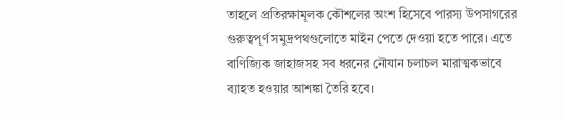তাহলে প্রতিরক্ষামূলক কৌশলের অংশ হিসেবে পারস্য উপসাগরের গুরুত্বপূর্ণ সমুদ্রপথগুলোতে মাইন পেতে দেওয়া হতে পারে। এতে বাণিজ্যিক জাহাজসহ সব ধরনের নৌযান চলাচল মারাত্মকভাবে ব্যাহত হওয়ার আশঙ্কা তৈরি হবে।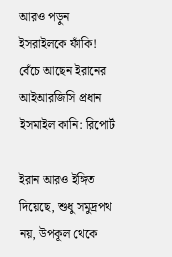আরও পড়ুন  ইসরাইলকে ফাঁকি! বেঁচে আছেন ইরানের আইআরজিসি প্রধান ইসমাইল কানি: রিপোর্ট

ইরান আরও ইঙ্গিত দিয়েছে, শুধু সমুদ্রপথ নয়, উপকূল থেকে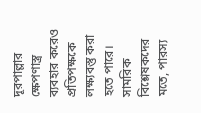দূরপাল্লার ক্ষেপণাস্ত্র ব্যবহার করেও প্রতিপক্ষকে লক্ষ্যবস্তু করা হতে পারে। সামরিক বিশ্লেষকদের মতে, পারস্য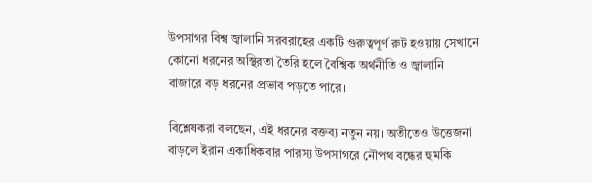উপসাগর বিশ্ব জ্বালানি সরবরাহের একটি গুরুত্বপূর্ণ রুট হওয়ায় সেখানে কোনো ধরনের অস্থিরতা তৈরি হলে বৈশ্বিক অর্থনীতি ও জ্বালানি বাজারে বড় ধরনের প্রভাব পড়তে পারে।

বিশ্লেষকরা বলছেন, এই ধরনের বক্তব্য নতুন নয়। অতীতেও উত্তেজনা বাড়লে ইরান একাধিকবার পারস্য উপসাগরে নৌপথ বন্ধের হুমকি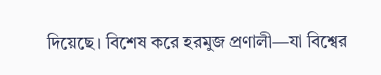দিয়েছে। বিশেষ করে হরমুজ প্রণালী—যা বিশ্বের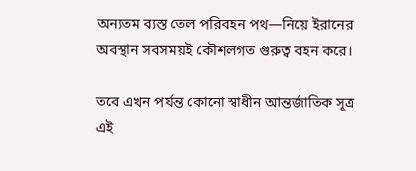অন্যতম ব্যস্ত তেল পরিবহন পথ—নিয়ে ইরানের অবস্থান সবসময়ই কৌশলগত গুরুত্ব বহন করে।

তবে এখন পর্যন্ত কোনো স্বাধীন আন্তর্জাতিক সূত্র এই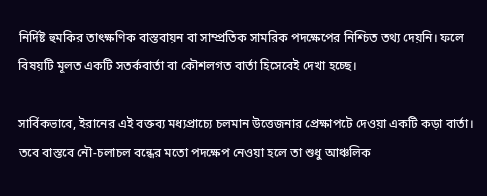নির্দিষ্ট হুমকির তাৎক্ষণিক বাস্তবায়ন বা সাম্প্রতিক সামরিক পদক্ষেপের নিশ্চিত তথ্য দেয়নি। ফলে বিষয়টি মূলত একটি সতর্কবার্তা বা কৌশলগত বার্তা হিসেবেই দেখা হচ্ছে।

সার্বিকভাবে, ইরানের এই বক্তব্য মধ্যপ্রাচ্যে চলমান উত্তেজনার প্রেক্ষাপটে দেওয়া একটি কড়া বার্তা। তবে বাস্তবে নৌ-চলাচল বন্ধের মতো পদক্ষেপ নেওয়া হলে তা শুধু আঞ্চলিক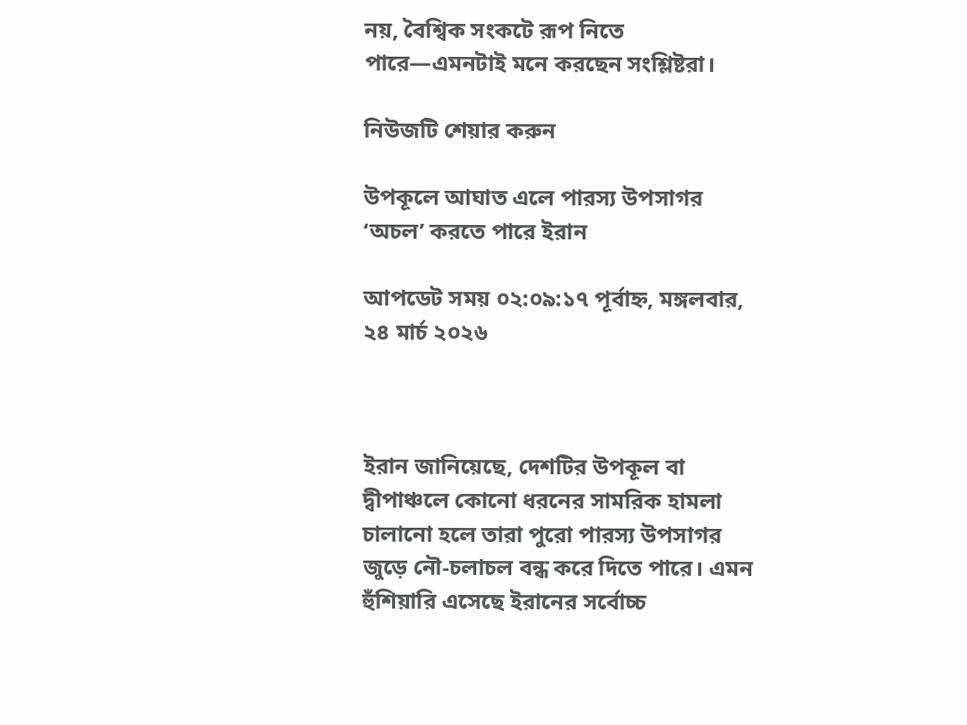নয়, বৈশ্বিক সংকটে রূপ নিতে পারে—এমনটাই মনে করছেন সংশ্লিষ্টরা।

নিউজটি শেয়ার করুন

উপকূলে আঘাত এলে পারস্য উপসাগর ‘অচল’ করতে পারে ইরান

আপডেট সময় ০২:০৯:১৭ পূর্বাহ্ন, মঙ্গলবার, ২৪ মার্চ ২০২৬



ইরান জানিয়েছে, দেশটির উপকূল বা দ্বীপাঞ্চলে কোনো ধরনের সামরিক হামলা চালানো হলে তারা পুরো পারস্য উপসাগর জুড়ে নৌ-চলাচল বন্ধ করে দিতে পারে। এমন হুঁশিয়ারি এসেছে ইরানের সর্বোচ্চ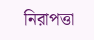নিরাপত্তা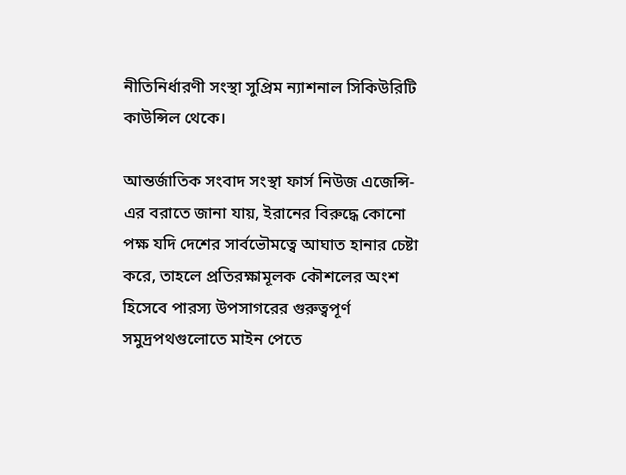নীতিনির্ধারণী সংস্থা সুপ্রিম ন্যাশনাল সিকিউরিটি কাউন্সিল থেকে।

আন্তর্জাতিক সংবাদ সংস্থা ফার্স নিউজ এজেন্সি-এর বরাতে জানা যায়, ইরানের বিরুদ্ধে কোনো পক্ষ যদি দেশের সার্বভৌমত্বে আঘাত হানার চেষ্টা করে, তাহলে প্রতিরক্ষামূলক কৌশলের অংশ হিসেবে পারস্য উপসাগরের গুরুত্বপূর্ণ সমুদ্রপথগুলোতে মাইন পেতে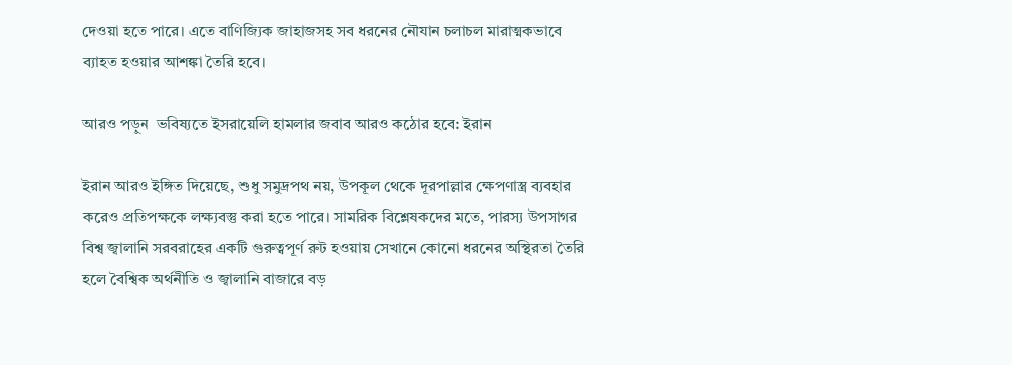দেওয়া হতে পারে। এতে বাণিজ্যিক জাহাজসহ সব ধরনের নৌযান চলাচল মারাত্মকভাবে ব্যাহত হওয়ার আশঙ্কা তৈরি হবে।

আরও পড়ুন  ভবিষ্যতে ইসরায়েলি হামলার জবাব আরও কঠোর হবে: ইরান

ইরান আরও ইঙ্গিত দিয়েছে, শুধু সমুদ্রপথ নয়, উপকূল থেকে দূরপাল্লার ক্ষেপণাস্ত্র ব্যবহার করেও প্রতিপক্ষকে লক্ষ্যবস্তু করা হতে পারে। সামরিক বিশ্লেষকদের মতে, পারস্য উপসাগর বিশ্ব জ্বালানি সরবরাহের একটি গুরুত্বপূর্ণ রুট হওয়ায় সেখানে কোনো ধরনের অস্থিরতা তৈরি হলে বৈশ্বিক অর্থনীতি ও জ্বালানি বাজারে বড়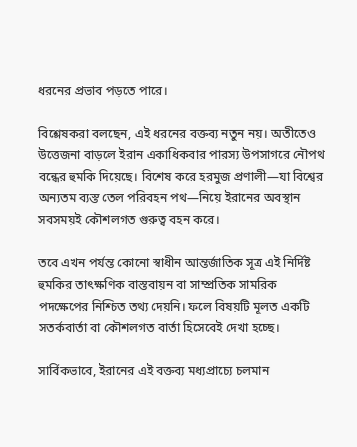ধরনের প্রভাব পড়তে পারে।

বিশ্লেষকরা বলছেন, এই ধরনের বক্তব্য নতুন নয়। অতীতেও উত্তেজনা বাড়লে ইরান একাধিকবার পারস্য উপসাগরে নৌপথ বন্ধের হুমকি দিয়েছে। বিশেষ করে হরমুজ প্রণালী—যা বিশ্বের অন্যতম ব্যস্ত তেল পরিবহন পথ—নিয়ে ইরানের অবস্থান সবসময়ই কৌশলগত গুরুত্ব বহন করে।

তবে এখন পর্যন্ত কোনো স্বাধীন আন্তর্জাতিক সূত্র এই নির্দিষ্ট হুমকির তাৎক্ষণিক বাস্তবায়ন বা সাম্প্রতিক সামরিক পদক্ষেপের নিশ্চিত তথ্য দেয়নি। ফলে বিষয়টি মূলত একটি সতর্কবার্তা বা কৌশলগত বার্তা হিসেবেই দেখা হচ্ছে।

সার্বিকভাবে, ইরানের এই বক্তব্য মধ্যপ্রাচ্যে চলমান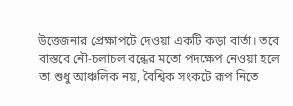উত্তেজনার প্রেক্ষাপটে দেওয়া একটি কড়া বার্তা। তবে বাস্তবে নৌ-চলাচল বন্ধের মতো পদক্ষেপ নেওয়া হলে তা শুধু আঞ্চলিক নয়, বৈশ্বিক সংকটে রূপ নিতে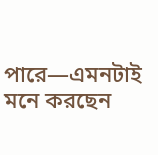পারে—এমনটাই মনে করছেন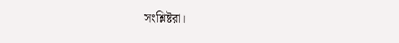সংশ্লিষ্টরা।